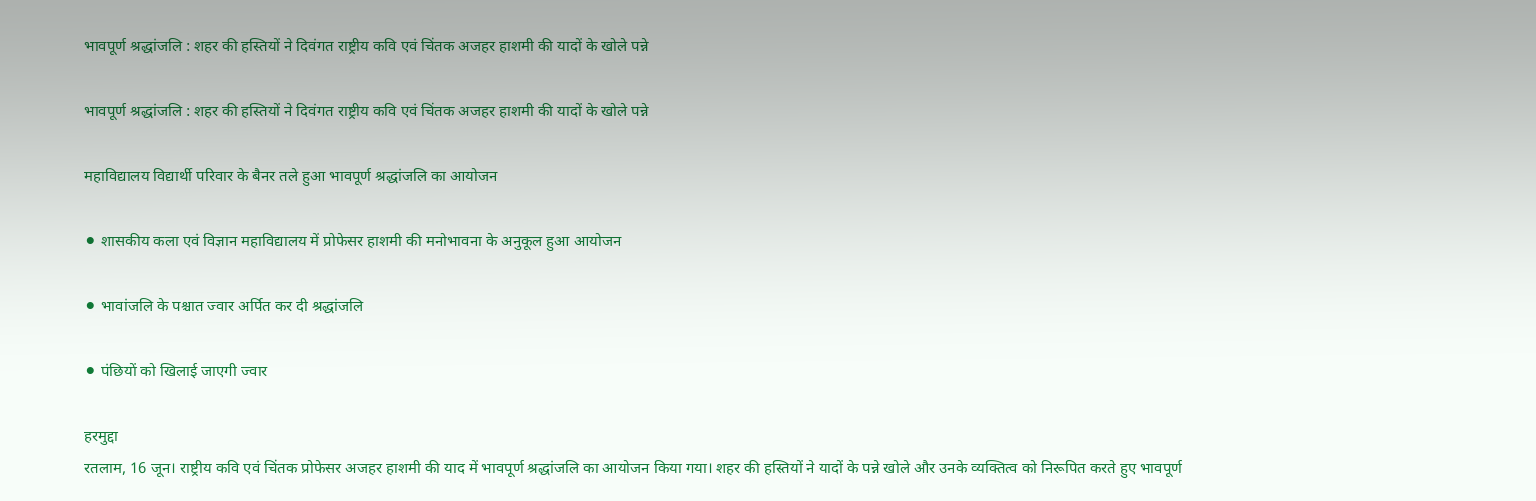भावपूर्ण श्रद्धांजलि : शहर की हस्तियों ने दिवंगत राष्ट्रीय कवि एवं चिंतक अजहर हाशमी की यादों के खोले पन्ने

भावपूर्ण श्रद्धांजलि : शहर की हस्तियों ने दिवंगत राष्ट्रीय कवि एवं चिंतक अजहर हाशमी की यादों के खोले पन्ने

महाविद्यालय विद्यार्थी परिवार के बैनर तले हुआ भावपूर्ण श्रद्धांजलि का आयोजन

⚫ शासकीय कला एवं विज्ञान महाविद्यालय में प्रोफेसर हाशमी की मनोभावना के अनुकूल हुआ आयोजन

⚫ भावांजलि के पश्चात ज्वार अर्पित कर दी श्रद्धांजलि

⚫ पंछियों को खिलाई जाएगी ज्वार

हरमुद्दा
रतलाम, 16 जून। राष्ट्रीय कवि एवं चिंतक प्रोफेसर अजहर हाशमी की याद में भावपूर्ण श्रद्धांजलि का आयोजन किया गया। शहर की हस्तियों ने यादों के पन्ने खोले और उनके व्यक्तित्व को निरूपित करते हुए भावपूर्ण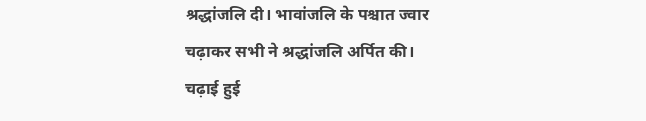श्रद्धांजलि दी। भावांजलि के पश्चात ज्वार चढ़ाकर सभी ने श्रद्धांजलि अर्पित की। चढ़ाई हुई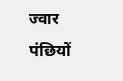ज्वार पंछियों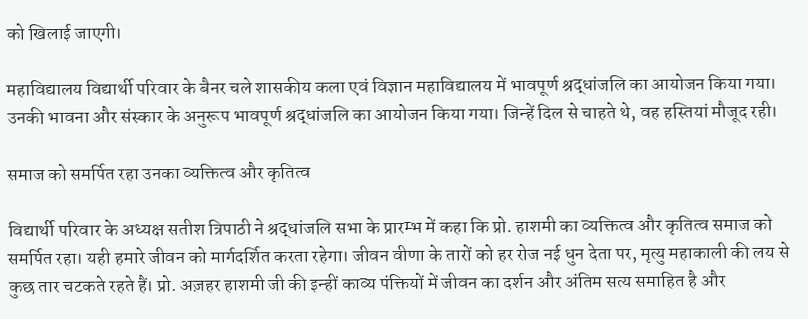को खिलाई जाएगी।

महाविद्यालय विद्यार्थी परिवार के बैनर चले शासकीय कला एवं विज्ञान महाविद्यालय में भावपूर्ण श्रद्धांजलि का आयोजन किया गया। उनकी भावना और संस्कार के अनुरूप भावपूर्ण श्रद्धांजलि का आयोजन किया गया। जिन्हें दिल से चाहते थे, वह हस्तियां मौजूद रही।

समाज को समर्पित रहा उनका व्यक्तित्व और कृतित्व

विद्यार्थी परिवार के अध्यक्ष सतीश त्रिपाठी ने श्रद्धांजलि सभा के प्रारम्भ में कहा कि प्रो. हाशमी का व्यक्तित्व और कृतित्व समाज को समर्पित रहा। यही हमारे जीवन को मार्गदर्शित करता रहेगा। जीवन वीणा के तारों को हर रोज नई धुन देता पर, मृत्यु महाकाली की लय से कुछ तार चटकते रहते हैं। प्रो. अज़हर हाशमी जी की इन्हीं काव्य पंक्तियों में जीवन का दर्शन और अंतिम सत्य समाहित है और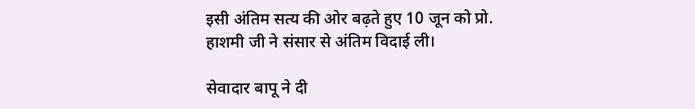इसी अंतिम सत्य की ओर बढ़ते हुए 10 जून को प्रो. हाशमी जी ने संसार से अंतिम विदाई ली।

सेवादार बापू ने दी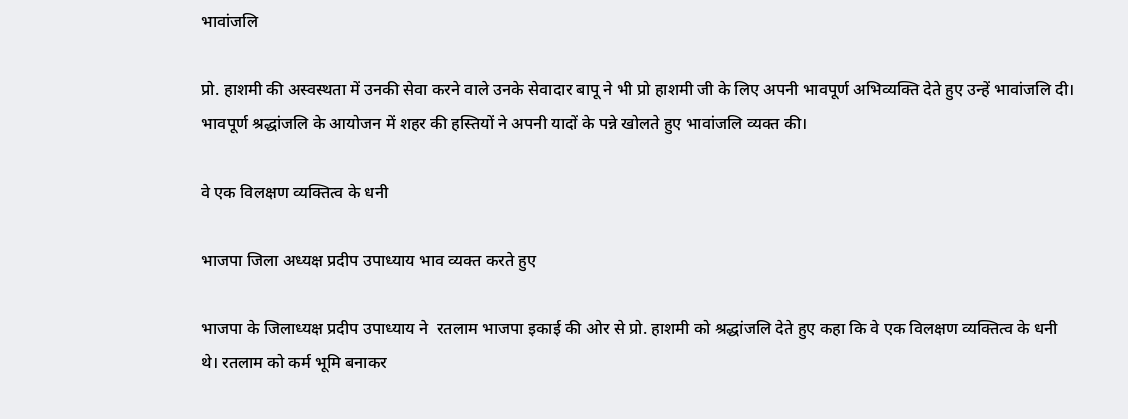भावांजलि

प्रो. हाशमी की अस्वस्थता में उनकी सेवा करने वाले उनके सेवादार बापू ने भी प्रो हाशमी जी के लिए अपनी भावपूर्ण अभिव्यक्ति देते हुए उन्हें भावांजलि दी। भावपूर्ण श्रद्धांजलि के आयोजन में शहर की हस्तियों ने अपनी यादों के पन्ने खोलते हुए भावांजलि व्यक्त की।

वे एक विलक्षण व्यक्तित्व के धनी

भाजपा जिला अध्यक्ष प्रदीप उपाध्याय भाव व्यक्त करते हुए

भाजपा के जिलाध्यक्ष प्रदीप उपाध्याय ने  रतलाम भाजपा इकाई की ओर से प्रो. हाशमी को श्रद्धांजलि देते हुए कहा कि वे एक विलक्षण व्यक्तित्व के धनी थे। रतलाम को कर्म भूमि बनाकर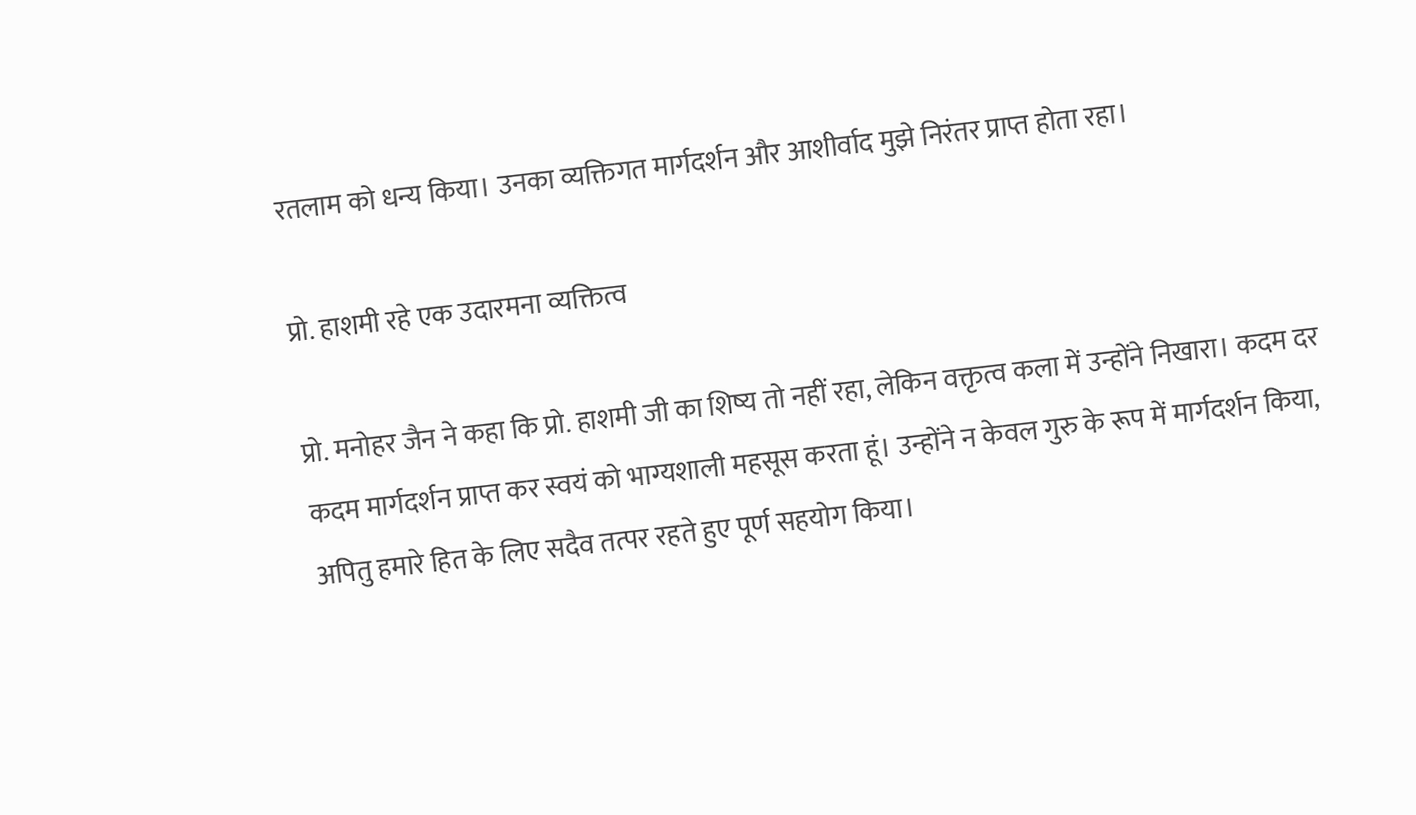रतलाम को धन्य किया। उनका व्यक्तिगत मार्गदर्शन और आशीर्वाद मुझे निरंतर प्राप्त होता रहा।

प्रो. हाशमी रहे एक उदारमना व्यक्तित्व

प्रो. मनोहर जैन ने कहा कि प्रो. हाशमी जी का शिष्य तो नहीं रहा, लेकिन वक्तृत्व कला में उन्होंने निखारा। कदम दर कदम मार्गदर्शन प्राप्त कर स्वयं को भाग्यशाली महसूस करता हूं। उन्होंने न केवल गुरु के रूप में मार्गदर्शन किया, अपितु हमारे हित के लिए सदैव तत्पर रहते हुए पूर्ण सहयोग किया।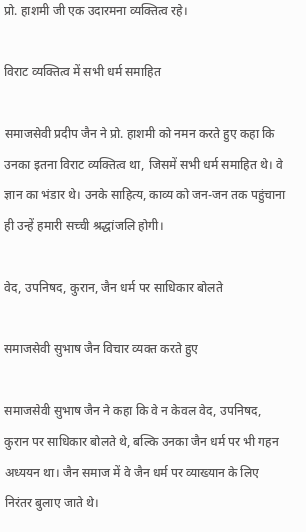प्रो. हाशमी जी एक उदारमना व्यक्तित्व रहे।

विराट व्यक्तित्व में सभी धर्म समाहित

समाजसेवी प्रदीप जैन ने प्रो. हाशमी को नमन करते हुए कहा कि उनका इतना विराट व्यक्तित्व था, जिसमें सभी धर्म समाहित थे। वे ज्ञान का भंडार थे। उनके साहित्य, काव्य को जन-जन तक पहुंचाना ही उन्हें हमारी सच्ची श्रद्धांजलि होगी।

वेद, उपनिषद, कुरान, जैन धर्म पर साधिकार बोलते

समाजसेवी सुभाष जैन विचार व्यक्त करते हुए

समाजसेवी सुभाष जैन ने कहा कि वे न केवल वेद, उपनिषद, कुरान पर साधिकार बोलते थे, बल्कि उनका जैन धर्म पर भी गहन अध्ययन था। जैन समाज में वे जैन धर्म पर व्याख्यान के लिए निरंतर बुलाए जाते थे।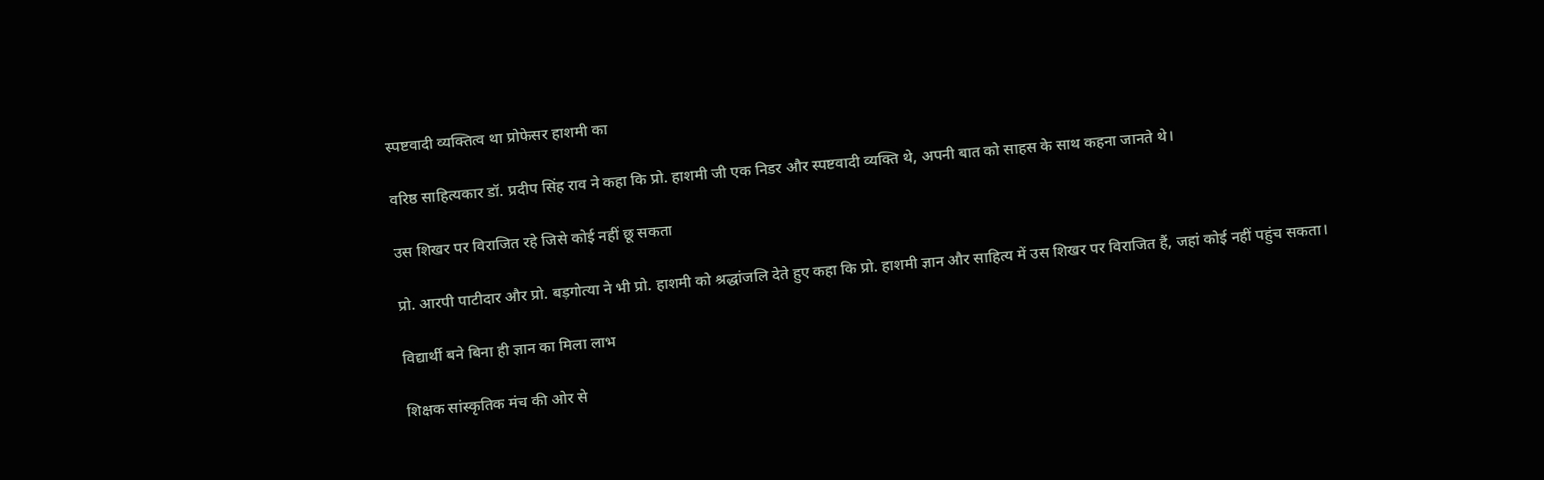स्पष्टवादी व्यक्तित्व था प्रोफेसर हाशमी का

वरिष्ठ साहित्यकार डॉ. प्रदीप सिंह राव ने कहा कि प्रो. हाशमी जी एक निडर और स्पष्टवादी व्यक्ति थे, अपनी बात को साहस के साथ कहना जानते थे।

उस शिखर पर विराजित रहे जिसे कोई नहीं छू सकता

प्रो. आरपी पाटीदार और प्रो. बड़गोत्या ने भी प्रो. हाशमी को श्रद्धांजलि देते हुए कहा कि प्रो. हाशमी ज्ञान और साहित्य में उस शिखर पर विराजित हैं, जहां कोई नहीं पहुंच सकता।

विद्यार्थी बने बिना ही ज्ञान का मिला लाभ

शिक्षक सांस्कृतिक मंच की ओर से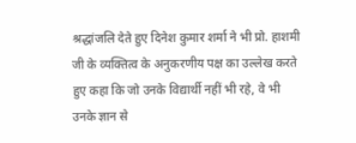श्रद्धांजलि देते हुए दिनेश कुमार शर्मा ने भी प्रो. हाशमी जी के व्यक्तित्व के अनुकरणीय पक्ष का उल्लेख करते हुए कहा कि जो उनके विद्यार्थी नहीं भी रहे, वे भी उनके ज्ञान से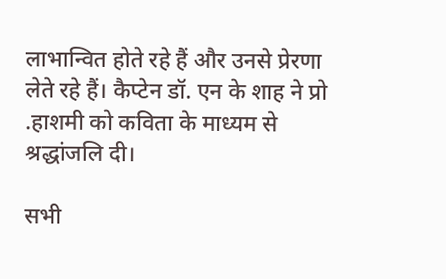लाभान्वित होते रहे हैं और उनसे प्रेरणा लेते रहे हैं। कैप्टेन डॉ. एन के शाह ने प्रो .हाशमी को कविता के माध्यम से श्रद्धांजलि दी।

सभी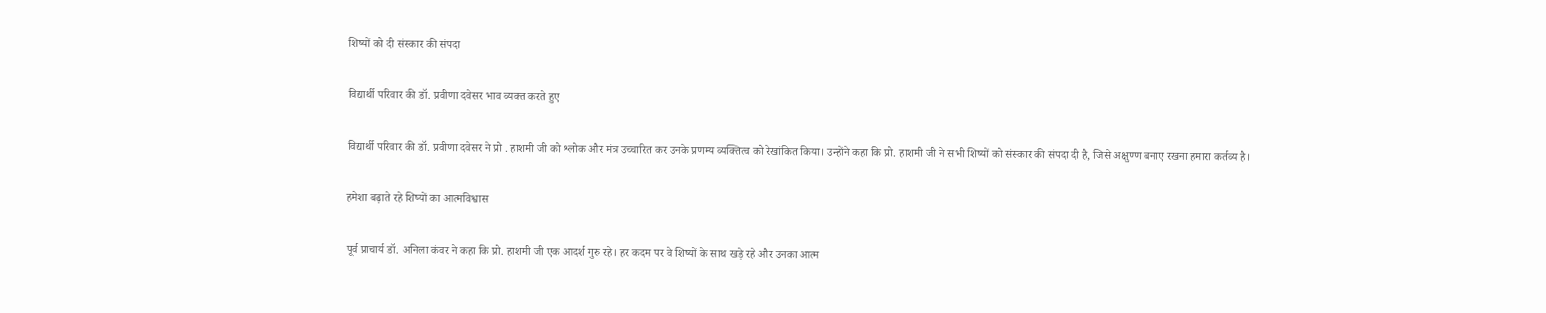शिष्यों को दी संस्कार की संपदा

विद्यार्थी परिवार की डॉ. प्रवीणा दवेसर भाव व्यक्त करते हुए

विद्यार्थी परिवार की डॉ. प्रवीणा दवेसर ने प्रो . हाशमी जी को श्लोक और मंत्र उच्चारित कर उनके प्रणम्य व्यक्तित्व को रेखांकित किया। उन्होंने कहा कि प्रो. हाशमी जी ने सभी शिष्यों को संस्कार की संपदा दी है, जिसे अक्षुण्ण बनाए रखना हमारा कर्तव्य है।

हमेशा बढ़ाते रहे शिष्यों का आत्मविश्वास

पूर्व प्राचार्य डॉ. अनिला कंवर ने कहा कि प्रो. हाशमी जी एक आदर्श गुरु रहे। हर कदम पर वे शिष्यों के साथ खड़े रहे और उनका आत्म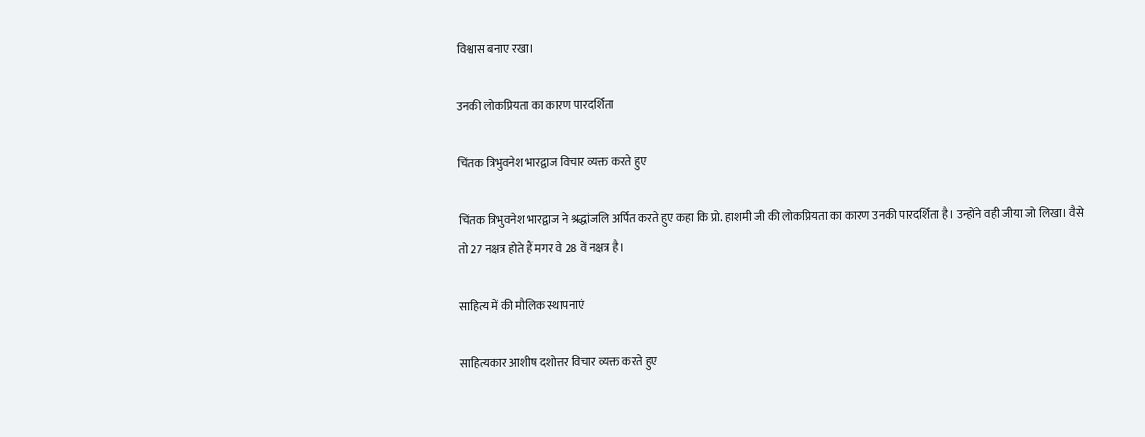विश्वास बनाए रखा।

उनकी लोकप्रियता का कारण पारदर्शिता

चिंतक त्रिभुवनेश भारद्वाज विचार व्यक्त करते हुए

चिंतक त्रिभुवनेश भारद्वाज ने श्रद्धांजलि अर्पित करते हुए कहा कि प्रो. हाशमी जी की लोकप्रियता का कारण उनकी पारदर्शिता है। उन्होंने वही जीया जो लिखा। वैसे तो 27 नक्षत्र होते हैं मगर वे 28 वें नक्षत्र है।

साहित्य में की मौलिक स्थापनाएं

साहित्यकार आशीष दशोत्तर विचार व्यक्त करते हुए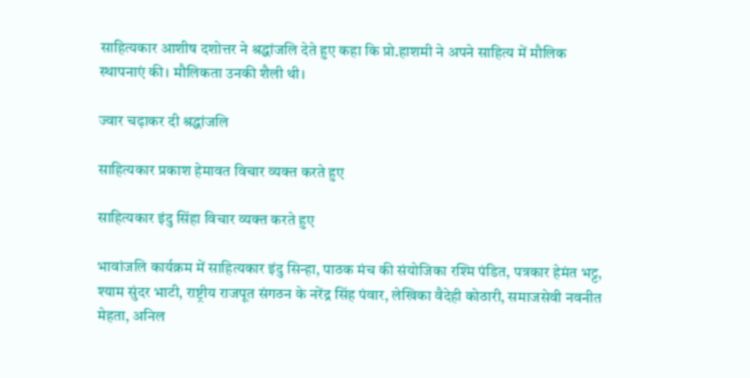साहित्यकार आशीष दशोत्तर ने श्रद्धांजलि देते हुए कहा कि प्रो.हाशमी ने अपने साहित्य में मौलिक स्थापनाएं की। मौलिकता उनकी शैली थी।

ज्वार चढ़ाकर दी श्रद्धांजलि

साहित्यकार प्रकाश हेमावत विचार व्यक्त करते हुए

साहित्यकार इंदु सिंहा विचार व्यक्त करते हुए

भावांजलि कार्यक्रम में साहित्यकार इंदु सिन्हा, पाठक मंच की संयोजिका रश्मि पंडित, पत्रकार हेमंत भट्ट, श्याम सुंदर भाटी, राष्ट्रीय राजपूत संगठन के नरेंद्र सिंह पंवार, लेखिका वैदेही कोठारी, समाजसेवी नवनीत मेहता, अनिल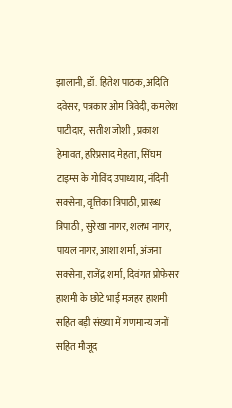झालानी, डॉ. हितेश पाठक, अदिति दवेसर, पत्रकार ओम त्रिवेदी, कमलेश पाटीदार,  सतीश जोशी , प्रकाश हेमावत, हरिप्रसाद मेहता, सिंघम टाइम्स के गोविंद उपाध्याय, नंदिनी सक्सेना, वृत्तिका त्रिपाठी, प्रारब्ध त्रिपाठी , सुरेखा नागर, शलभ नागर, पायल नागर, आशा शर्मा, अंजना सक्सेना, राजेंद्र शर्मा, दिवंगत प्रोफेसर हाशमी के छोटे भाई मजहर हाशमी सहित बड़ी संख्या में गणमान्य जनों सहित मौजूद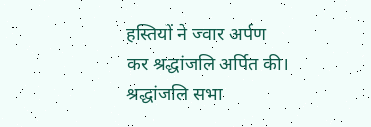हस्तियों ने ज्वार अर्पण कर श्रद्धांजलि अर्पित की। श्रद्धांजलि सभा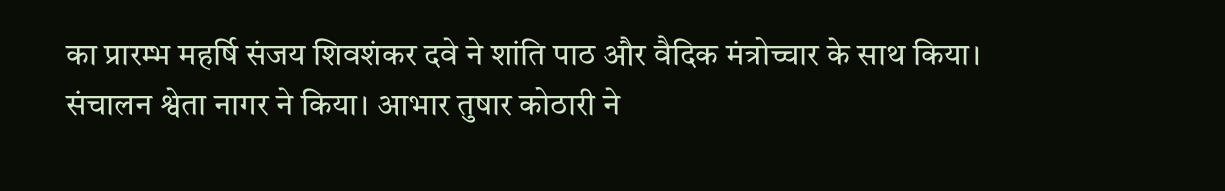का प्रारम्भ महर्षि संजय शिवशंकर दवे ने शांति पाठ और वैदिक मंत्रोच्चार के साथ किया। संचालन श्वेता नागर ने किया। आभार तुषार कोठारी ने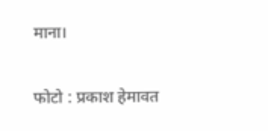माना।

फोटो : प्रकाश हेमावत